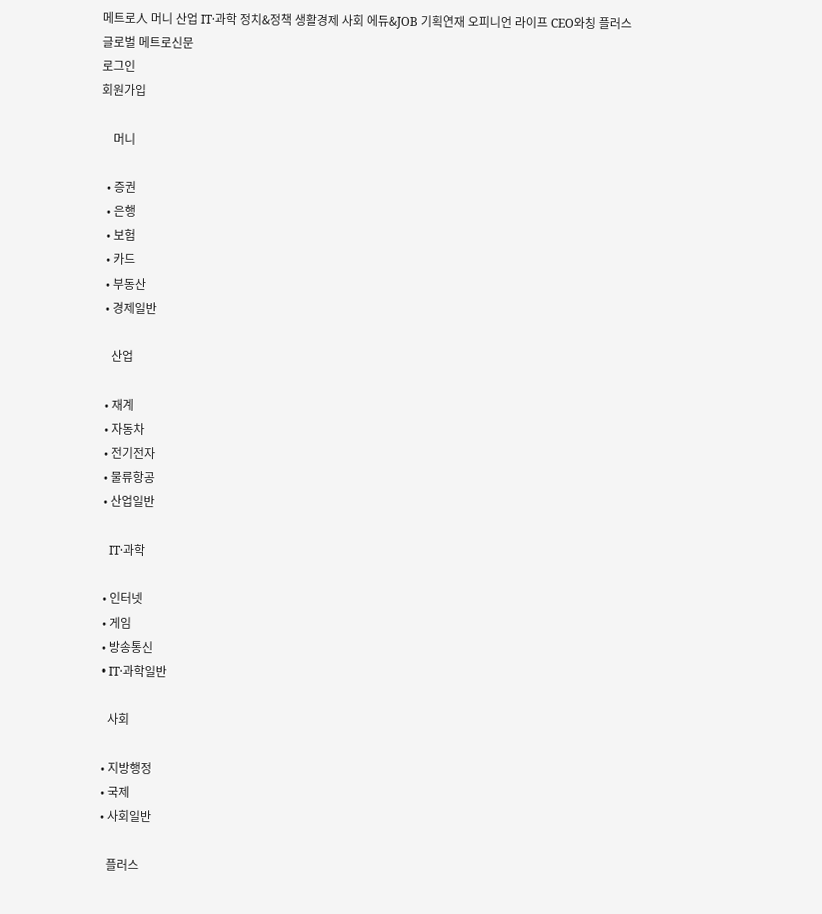메트로人 머니 산업 IT·과학 정치&정책 생활경제 사회 에듀&JOB 기획연재 오피니언 라이프 CEO와칭 플러스
글로벌 메트로신문
로그인
회원가입

    머니

  • 증권
  • 은행
  • 보험
  • 카드
  • 부동산
  • 경제일반

    산업

  • 재계
  • 자동차
  • 전기전자
  • 물류항공
  • 산업일반

    IT·과학

  • 인터넷
  • 게임
  • 방송통신
  • IT·과학일반

    사회

  • 지방행정
  • 국제
  • 사회일반

    플러스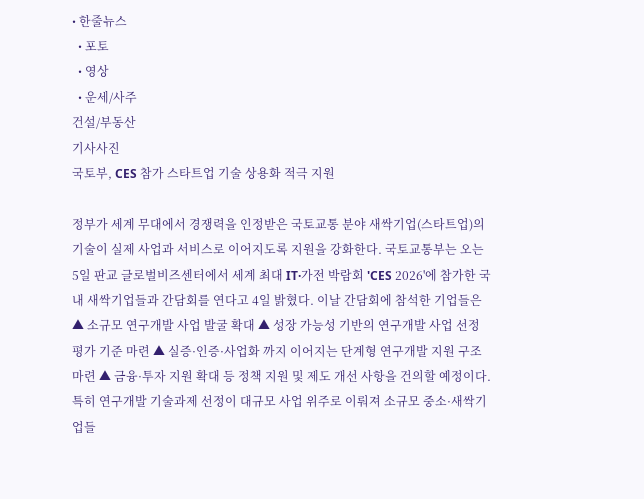• 한줄뉴스
  • 포토
  • 영상
  • 운세/사주
건설/부동산
기사사진
국토부, CES 참가 스타트업 기술 상용화 적극 지원

정부가 세계 무대에서 경쟁력을 인정받은 국토교통 분야 새싹기업(스타트업)의 기술이 실제 사업과 서비스로 이어지도록 지원을 강화한다. 국토교통부는 오는 5일 판교 글로벌비즈센터에서 세계 최대 IT·가전 박람회 'CES 2026'에 참가한 국내 새싹기업들과 간담회를 연다고 4일 밝혔다. 이날 간담회에 참석한 기업들은 ▲ 소규모 연구개발 사업 발굴 확대 ▲ 성장 가능성 기반의 연구개발 사업 선정 평가 기준 마련 ▲ 실증·인증·사업화 까지 이어지는 단계형 연구개발 지원 구조 마련 ▲ 금융·투자 지원 확대 등 정책 지원 및 제도 개선 사항을 건의할 예정이다. 특히 연구개발 기술과제 선정이 대규모 사업 위주로 이뤄져 소규모 중소·새싹기업들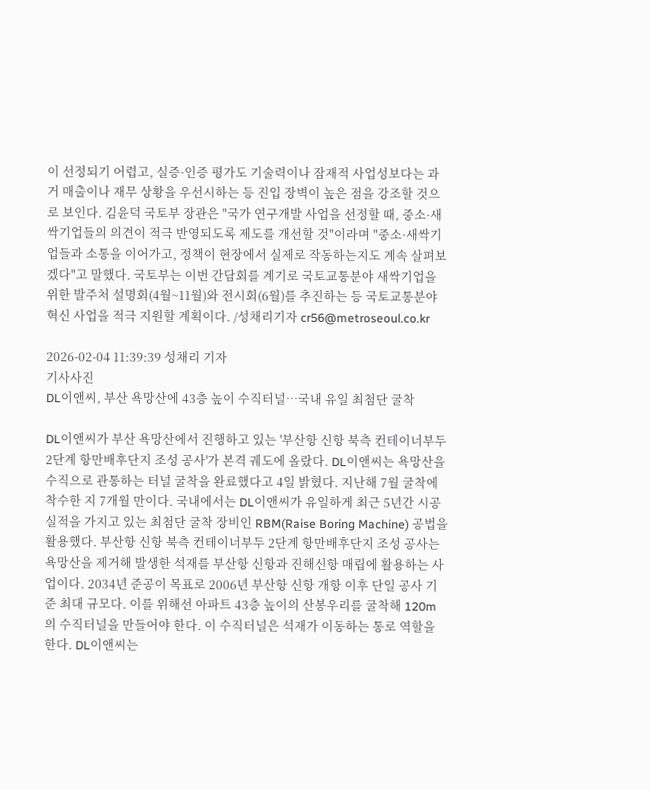이 선정되기 어렵고, 실증·인증 평가도 기술력이나 잠재적 사업성보다는 과거 매출이나 재무 상황을 우선시하는 등 진입 장벽이 높은 점을 강조할 것으로 보인다. 김윤덕 국토부 장관은 "국가 연구개발 사업을 선정할 때, 중소·새싹기업들의 의견이 적극 반영되도록 제도를 개선할 것"이라며 "중소·새싹기업들과 소통을 이어가고, 정책이 현장에서 실제로 작동하는지도 계속 살펴보겠다"고 말했다. 국토부는 이번 간담회를 계기로 국토교통분야 새싹기업을 위한 발주처 설명회(4월~11월)와 전시회(6월)를 추진하는 등 국토교통분야 혁신 사업을 적극 지원할 계획이다. /성채리기자 cr56@metroseoul.co.kr

2026-02-04 11:39:39 성채리 기자
기사사진
DL이앤씨, 부산 욕망산에 43층 높이 수직터널…국내 유일 최첨단 굴착

DL이앤씨가 부산 욕망산에서 진행하고 있는 '부산항 신항 북측 컨테이너부두 2단계 항만배후단지 조성 공사'가 본격 궤도에 올랐다. DL이앤씨는 욕망산을 수직으로 관통하는 터널 굴착을 완료했다고 4일 밝혔다. 지난해 7월 굴착에 착수한 지 7개월 만이다. 국내에서는 DL이앤씨가 유일하게 최근 5년간 시공 실적을 가지고 있는 최첨단 굴착 장비인 RBM(Raise Boring Machine) 공법을 활용했다. 부산항 신항 북측 컨테이너부두 2단계 항만배후단지 조성 공사는 욕망산을 제거해 발생한 석재를 부산항 신항과 진해신항 매립에 활용하는 사업이다. 2034년 준공이 목표로 2006년 부산항 신항 개항 이후 단일 공사 기준 최대 규모다. 이를 위해선 아파트 43층 높이의 산봉우리를 굴착해 120m의 수직터널을 만들어야 한다. 이 수직터널은 석재가 이동하는 통로 역할을 한다. DL이앤씨는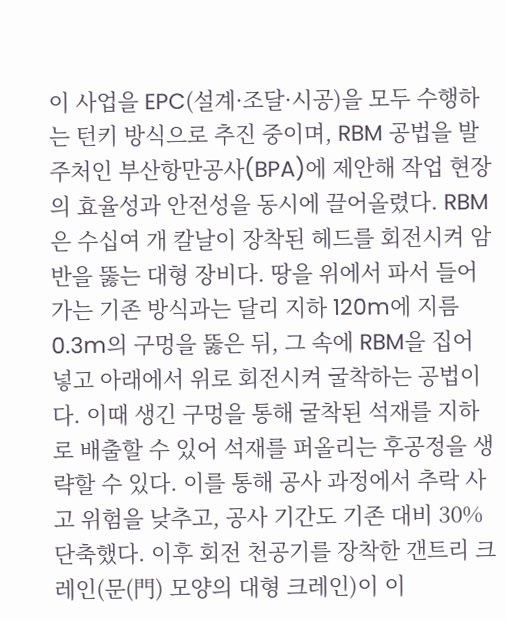이 사업을 EPC(설계·조달·시공)을 모두 수행하는 턴키 방식으로 추진 중이며, RBM 공법을 발주처인 부산항만공사(BPA)에 제안해 작업 현장의 효율성과 안전성을 동시에 끌어올렸다. RBM은 수십여 개 칼날이 장착된 헤드를 회전시켜 암반을 뚫는 대형 장비다. 땅을 위에서 파서 들어가는 기존 방식과는 달리 지하 120m에 지름 0.3m의 구멍을 뚫은 뒤, 그 속에 RBM을 집어넣고 아래에서 위로 회전시켜 굴착하는 공법이다. 이때 생긴 구멍을 통해 굴착된 석재를 지하로 배출할 수 있어 석재를 퍼올리는 후공정을 생략할 수 있다. 이를 통해 공사 과정에서 추락 사고 위험을 낮추고, 공사 기간도 기존 대비 30% 단축했다. 이후 회전 천공기를 장착한 갠트리 크레인(문(門) 모양의 대형 크레인)이 이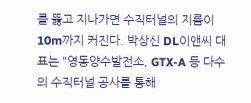를 뚫고 지나가면 수직터널의 지름이 10m까지 커진다. 박상신 DL이앤씨 대표는 "영동양수발전소, GTX-A 등 다수의 수직터널 공사를 통해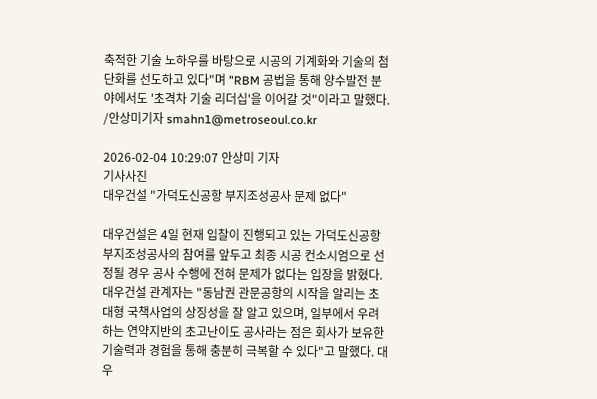축적한 기술 노하우를 바탕으로 시공의 기계화와 기술의 첨단화를 선도하고 있다"며 "RBM 공법을 통해 양수발전 분야에서도 '초격차 기술 리더십'을 이어갈 것"이라고 말했다. /안상미기자 smahn1@metroseoul.co.kr

2026-02-04 10:29:07 안상미 기자
기사사진
대우건설 "가덕도신공항 부지조성공사 문제 없다"

대우건설은 4일 현재 입찰이 진행되고 있는 가덕도신공항 부지조성공사의 참여를 앞두고 최종 시공 컨소시엄으로 선정될 경우 공사 수행에 전혀 문제가 없다는 입장을 밝혔다. 대우건설 관계자는 "동남권 관문공항의 시작을 알리는 초대형 국책사업의 상징성을 잘 알고 있으며, 일부에서 우려하는 연약지반의 초고난이도 공사라는 점은 회사가 보유한 기술력과 경험을 통해 충분히 극복할 수 있다"고 말했다. 대우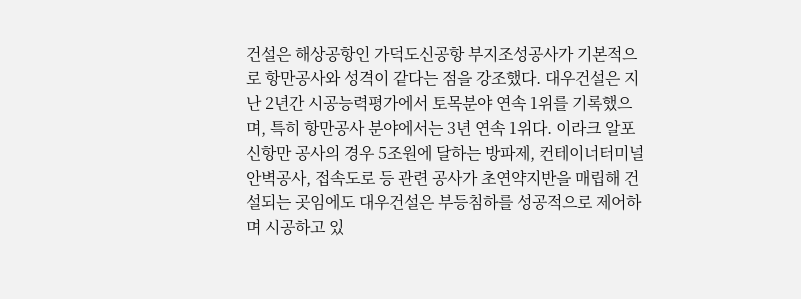건설은 해상공항인 가덕도신공항 부지조성공사가 기본적으로 항만공사와 성격이 같다는 점을 강조했다. 대우건설은 지난 2년간 시공능력평가에서 토목분야 연속 1위를 기록했으며, 특히 항만공사 분야에서는 3년 연속 1위다. 이라크 알포 신항만 공사의 경우 5조원에 달하는 방파제, 컨테이너터미널 안벽공사, 접속도로 등 관련 공사가 초연약지반을 매립해 건설되는 곳임에도 대우건설은 부등침하를 성공적으로 제어하며 시공하고 있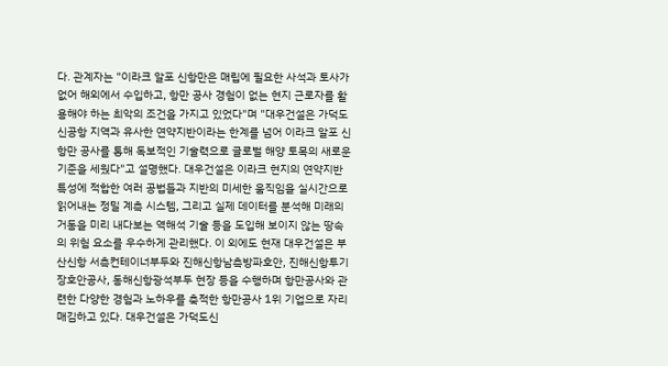다. 관계자는 "이라크 알포 신항만은 매립에 필요한 사석과 토사가 없어 해외에서 수입하고, 항만 공사 경험이 없는 현지 근로자를 활용해야 하는 최악의 조건을 가지고 있었다"며 "대우건설은 가덕도신공항 지역과 유사한 연약지반이라는 한계를 넘어 이라크 알포 신항만 공사를 통해 독보적인 기술력으로 글로벌 해양 토목의 새로운 기준을 세웠다"고 설명했다. 대우건설은 이라크 현지의 연약지반 특성에 적합한 여러 공법들과 지반의 미세한 움직임을 실시간으로 읽어내는 정밀 계측 시스템, 그리고 실제 데이터를 분석해 미래의 거동을 미리 내다보는 역해석 기술 등을 도입해 보이지 않는 땅속의 위험 요소를 우수하게 관리했다. 이 외에도 현재 대우건설은 부산신항 서측컨테이너부두와 진해신항남측방파호안, 진해신항투기장호안공사, 동해신항광석부두 현장 등을 수행하며 항만공사와 관련한 다양한 경험과 노하우를 축적한 항만공사 1위 기업으로 자리매김하고 있다. 대우건설은 가덕도신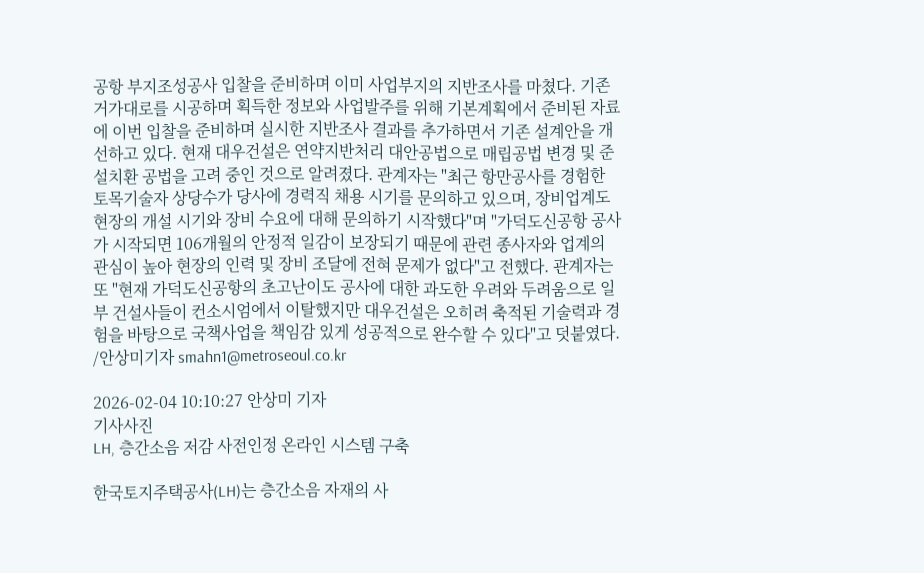공항 부지조성공사 입찰을 준비하며 이미 사업부지의 지반조사를 마쳤다. 기존 거가대로를 시공하며 획득한 정보와 사업발주를 위해 기본계획에서 준비된 자료에 이번 입찰을 준비하며 실시한 지반조사 결과를 추가하면서 기존 설계안을 개선하고 있다. 현재 대우건설은 연약지반처리 대안공법으로 매립공법 변경 및 준설치환 공법을 고려 중인 것으로 알려졌다. 관계자는 "최근 항만공사를 경험한 토목기술자 상당수가 당사에 경력직 채용 시기를 문의하고 있으며, 장비업계도 현장의 개설 시기와 장비 수요에 대해 문의하기 시작했다"며 "가덕도신공항 공사가 시작되면 106개월의 안정적 일감이 보장되기 때문에 관련 종사자와 업계의 관심이 높아 현장의 인력 및 장비 조달에 전혀 문제가 없다"고 전했다. 관계자는 또 "현재 가덕도신공항의 초고난이도 공사에 대한 과도한 우려와 두려움으로 일부 건설사들이 컨소시엄에서 이탈했지만 대우건설은 오히려 축적된 기술력과 경험을 바탕으로 국책사업을 책임감 있게 성공적으로 완수할 수 있다"고 덧붙였다. /안상미기자 smahn1@metroseoul.co.kr

2026-02-04 10:10:27 안상미 기자
기사사진
LH, 층간소음 저감 사전인정 온라인 시스템 구축

한국토지주택공사(LH)는 층간소음 자재의 사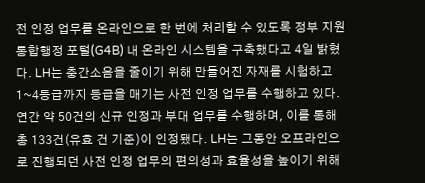전 인정 업무를 온라인으로 한 번에 처리할 수 있도록 정부 지원 통합행정 포털(G4B) 내 온라인 시스템을 구축했다고 4일 밝혔다. LH는 충간소음을 줄이기 위해 만들어진 자재를 시험하고 1~4등급까지 등급을 매기는 사전 인정 업무를 수행하고 있다. 연간 약 50건의 신규 인정과 부대 업무를 수행하며, 이를 통해 총 133건(유효 건 기준)이 인정됐다. LH는 그동안 오프라인으로 진행되던 사전 인정 업무의 편의성과 효율성을 높이기 위해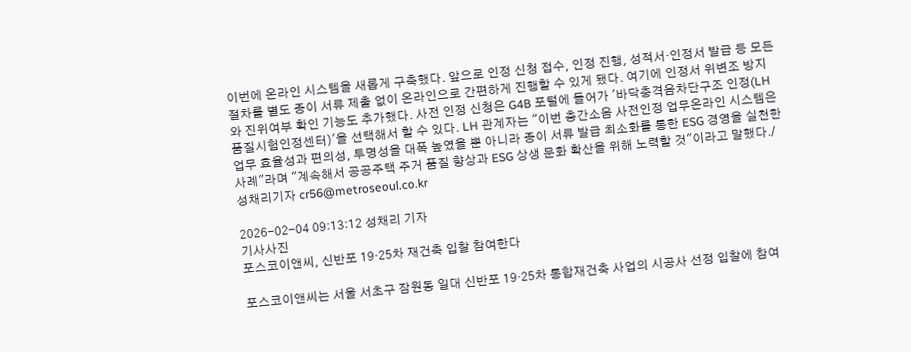이번에 온라인 시스템을 새롭게 구축했다. 앞으로 인정 신청 접수, 인정 진행, 성적서·인정서 발급 등 모든 절차를 별도 종이 서류 제출 없이 온라인으로 간편하게 진행할 수 있게 됐다. 여기에 인정서 위변조 방지와 진위여부 확인 기능도 추가했다. 사전 인정 신청은 G4B 포털에 들어가 '바닥충격음차단구조 인정(LH품질시험인정센터)'을 선택해서 할 수 있다. LH 관계자는 "이번 층간소음 사전인정 업무온라인 시스템은 업무 효율성과 편의성, 투명성을 대폭 높였을 뿐 아니라 종이 서류 발급 최소화를 통한 ESG 경영을 실천한 사례"라며 "계속해서 공공주택 주거 품질 향상과 ESG 상생 문화 확산을 위해 노력할 것"이라고 말했다./성채리기자 cr56@metroseoul.co.kr

2026-02-04 09:13:12 성채리 기자
기사사진
포스코이앤씨, 신반포 19·25차 재건축 입찰 참여한다

포스코이앤씨는 서울 서초구 잠원동 일대 신반포 19·25차 통합재건축 사업의 시공사 선정 입찰에 참여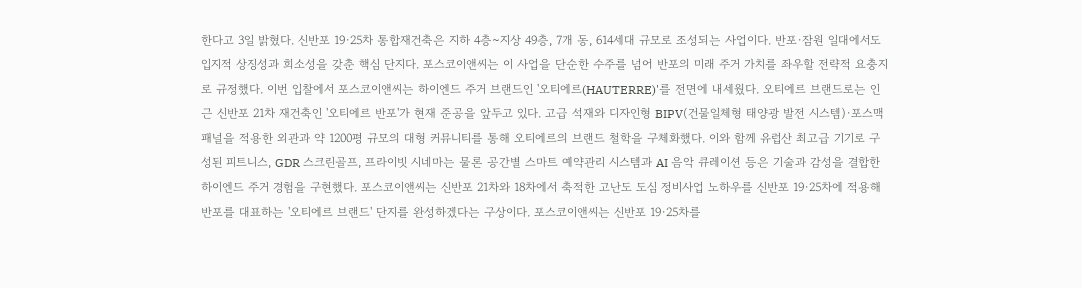한다고 3일 밝혔다. 신반포 19·25차 통합재건축은 지하 4층~지상 49층, 7개 동, 614세대 규모로 조성되는 사업이다. 반포·잠원 일대에서도 입지적 상징성과 희소성을 갖춘 핵심 단지다. 포스코이앤씨는 이 사업을 단순한 수주를 넘어 반포의 미래 주거 가치를 좌우할 전략적 요충지로 규정했다. 이번 입찰에서 포스코이앤씨는 하이엔드 주거 브랜드인 '오티에르(HAUTERRE)'를 전면에 내세웠다. 오티에르 브랜드로는 인근 신반포 21차 재건축인 '오티에르 반포'가 현재 준공을 앞두고 있다. 고급 석재와 디자인형 BIPV(건물일체형 태양광 발전 시스템)·포스맥 패널을 적용한 외관과 약 1200평 규모의 대형 커뮤니티를 통해 오티에르의 브랜드 철학을 구체화했다. 이와 함께 유럽산 최고급 기기로 구성된 피트니스, GDR 스크린골프, 프라이빗 시네마는 물론 공간별 스마트 예약관리 시스템과 AI 음악 큐레이션 등은 기술과 감성을 결합한 하이엔드 주거 경험을 구현했다. 포스코이앤씨는 신반포 21차와 18차에서 축적한 고난도 도심 정비사업 노하우를 신반포 19·25차에 적용해 반포를 대표하는 '오티에르 브랜드' 단지를 완성하겠다는 구상이다. 포스코이앤씨는 신반포 19·25차를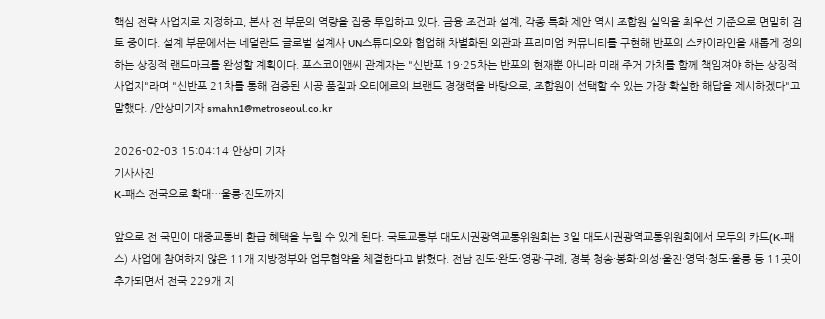핵심 전략 사업지로 지정하고, 본사 전 부문의 역량을 집중 투입하고 있다. 금융 조건과 설계, 각종 특화 제안 역시 조합원 실익을 최우선 기준으로 면밀히 검토 중이다. 설계 부문에서는 네덜란드 글로벌 설계사 UN스튜디오와 협업해 차별화된 외관과 프리미엄 커뮤니티를 구현해 반포의 스카이라인을 새롭게 정의하는 상징적 랜드마크를 완성할 계획이다. 포스코이앤씨 관계자는 "신반포 19·25차는 반포의 현재뿐 아니라 미래 주거 가치를 함께 책임져야 하는 상징적 사업지"라며 "신반포 21차를 통해 검증된 시공 품질과 오티에르의 브랜드 경쟁력을 바탕으로, 조합원이 선택할 수 있는 가장 확실한 해답을 제시하겠다"고 말했다. /안상미기자 smahn1@metroseoul.co.kr

2026-02-03 15:04:14 안상미 기자
기사사진
K-패스 전국으로 확대…울릉·진도까지

앞으로 전 국민이 대중교통비 환급 혜택을 누릴 수 있게 된다. 국토교통부 대도시권광역교통위원회는 3일 대도시권광역교통위원회에서 모두의 카드(K-패스) 사업에 참여하지 않은 11개 지방정부와 업무협약을 체결한다고 밝혔다. 전남 진도·완도·영광·구례, 경북 청송·봉화·의성·울진·영덕·청도·울릉 등 11곳이 추가되면서 전국 229개 지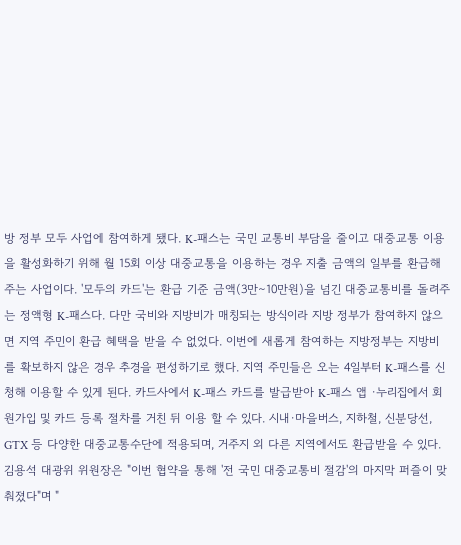방 정부 모두 사업에 참여하게 됐다. K-패스는 국민 교통비 부담을 줄이고 대중교통 이용을 활성화하기 위해 월 15회 이상 대중교통을 이용하는 경우 지출 금액의 일부를 환급해주는 사업이다. '모두의 카드'는 환급 기준 금액(3만∼10만원)을 넘긴 대중교통비를 돌려주는 정액형 K-패스다. 다만 국비와 지방비가 매칭되는 방식이라 지방 정부가 참여하지 않으면 지역 주민이 환급 혜택을 받을 수 없었다. 이번에 새롭게 참여하는 지방정부는 지방비를 확보하지 않은 경우 추경을 편성하기로 했다. 지역 주민들은 오는 4일부터 K-패스를 신청해 이용할 수 있게 된다. 카드사에서 K-패스 카드를 발급받아 K-패스 앱 ·누리집에서 회원가입 및 카드 등록 절차를 거친 뒤 이용 할 수 있다. 시내·마을버스, 지하철, 신분당선, GTX 등 다양한 대중교통수단에 적용되며, 거주지 외 다른 지역에서도 환급받을 수 있다. 김용석 대광위 위원장은 "이번 협약을 통해 '전 국민 대중교통비 절감'의 마지막 퍼즐이 맞춰졌다"며 "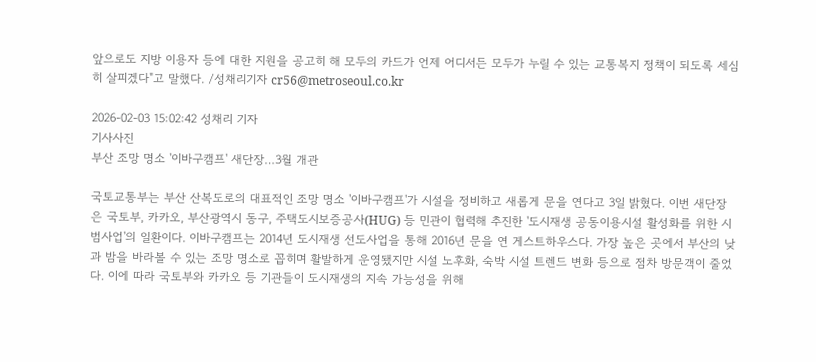앞으로도 지방 이용자 등에 대한 지원을 공고히 해 모두의 카드가 언제 어디서든 모두가 누릴 수 있는 교통복지 정책이 되도록 세심히 살피겠다"고 말했다. /성채리기자 cr56@metroseoul.co.kr

2026-02-03 15:02:42 성채리 기자
기사사진
부산 조망 명소 '이바구캠프' 새단장…3월 개관

국토교통부는 부산 산복도로의 대표적인 조망 명소 '이바구캠프'가 시설을 정비하고 새롭게 문을 연다고 3일 밝혔다. 이번 새단장은 국토부, 카카오, 부산광역시 동구, 주택도시보증공사(HUG) 등 민관이 협력해 추진한 '도시재생 공동이용시설 활성화를 위한 시범사업'의 일환이다. 이바구캠프는 2014년 도시재생 선도사업을 통해 2016년 문을 연 게스트하우스다. 가장 높은 곳에서 부산의 낮과 밤을 바라볼 수 있는 조망 명소로 꼽히며 활발하게 운영됐지만 시설 노후화, 숙박 시설 트렌드 변화 등으로 점차 방문객이 줄었다. 이에 따라 국토부와 카카오 등 기관들이 도시재생의 지속 가능성을 위해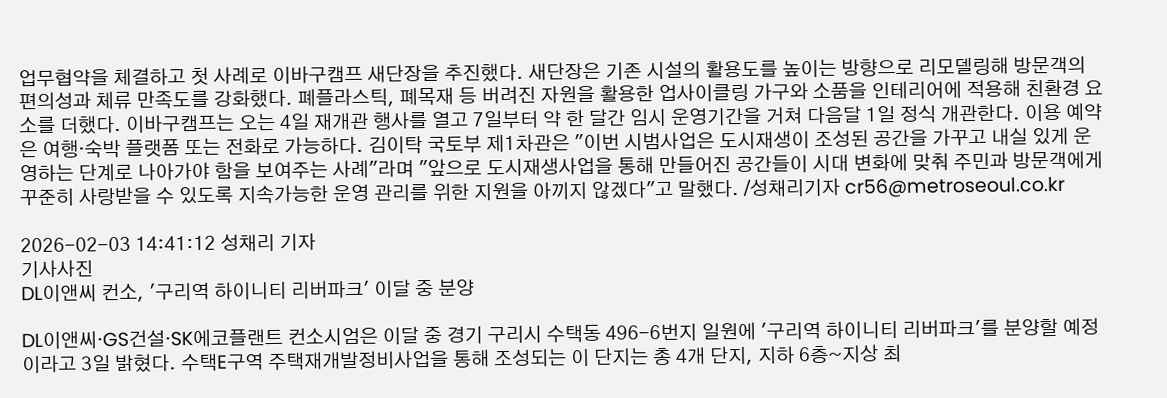업무협약을 체결하고 첫 사례로 이바구캠프 새단장을 추진했다. 새단장은 기존 시설의 활용도를 높이는 방향으로 리모델링해 방문객의 편의성과 체류 만족도를 강화했다. 폐플라스틱, 폐목재 등 버려진 자원을 활용한 업사이클링 가구와 소품을 인테리어에 적용해 친환경 요소를 더했다. 이바구캠프는 오는 4일 재개관 행사를 열고 7일부터 약 한 달간 임시 운영기간을 거쳐 다음달 1일 정식 개관한다. 이용 예약은 여행·숙박 플랫폼 또는 전화로 가능하다. 김이탁 국토부 제1차관은 "이번 시범사업은 도시재생이 조성된 공간을 가꾸고 내실 있게 운영하는 단계로 나아가야 함을 보여주는 사례"라며 "앞으로 도시재생사업을 통해 만들어진 공간들이 시대 변화에 맞춰 주민과 방문객에게 꾸준히 사랑받을 수 있도록 지속가능한 운영 관리를 위한 지원을 아끼지 않겠다"고 말했다. /성채리기자 cr56@metroseoul.co.kr

2026-02-03 14:41:12 성채리 기자
기사사진
DL이앤씨 컨소, '구리역 하이니티 리버파크' 이달 중 분양

DL이앤씨·GS건설·SK에코플랜트 컨소시엄은 이달 중 경기 구리시 수택동 496-6번지 일원에 '구리역 하이니티 리버파크'를 분양할 예정이라고 3일 밝혔다. 수택E구역 주택재개발정비사업을 통해 조성되는 이 단지는 총 4개 단지, 지하 6층~지상 최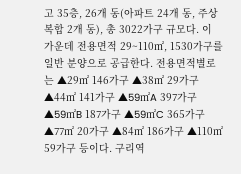고 35층, 26개 동(아파트 24개 동, 주상복합 2개 동), 총 3022가구 규모다. 이 가운데 전용면적 29~110㎡, 1530가구를 일반 분양으로 공급한다. 전용면적별로는 ▲29㎡ 146가구 ▲38㎡ 29가구 ▲44㎡ 141가구 ▲59㎡A 397가구 ▲59㎡B 187가구 ▲59㎡C 365가구 ▲77㎡ 20가구 ▲84㎡ 186가구 ▲110㎡ 59가구 등이다. 구리역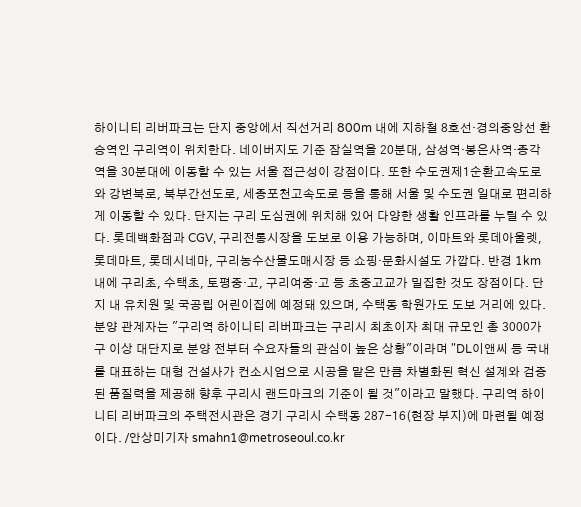하이니티 리버파크는 단지 중앙에서 직선거리 800m 내에 지하철 8호선·경의중앙선 환승역인 구리역이 위치한다. 네이버지도 기준 잠실역을 20분대, 삼성역·봉은사역·종각역을 30분대에 이동할 수 있는 서울 접근성이 강점이다. 또한 수도권제1순환고속도로와 강변북로, 북부간선도로, 세종포천고속도로 등을 통해 서울 및 수도권 일대로 편리하게 이동할 수 있다. 단지는 구리 도심권에 위치해 있어 다양한 생활 인프라를 누릴 수 있다. 롯데백화점과 CGV, 구리전통시장을 도보로 이용 가능하며, 이마트와 롯데아울렛, 롯데마트, 롯데시네마, 구리농수산물도매시장 등 쇼핑·문화시설도 가깝다. 반경 1km 내에 구리초, 수택초, 토평중·고, 구리여중·고 등 초중고교가 밀집한 것도 장점이다. 단지 내 유치원 및 국공립 어린이집에 예정돼 있으며, 수택동 학원가도 도보 거리에 있다. 분양 관계자는 "구리역 하이니티 리버파크는 구리시 최초이자 최대 규모인 총 3000가구 이상 대단지로 분양 전부터 수요자들의 관심이 높은 상황"이라며 "DL이앤씨 등 국내를 대표하는 대형 건설사가 컨소시엄으로 시공을 맡은 만큼 차별화된 혁신 설계와 검증된 품질력을 제공해 향후 구리시 랜드마크의 기준이 될 것"이라고 말했다. 구리역 하이니티 리버파크의 주택전시관은 경기 구리시 수택동 287-16(현장 부지)에 마련될 예정이다. /안상미기자 smahn1@metroseoul.co.kr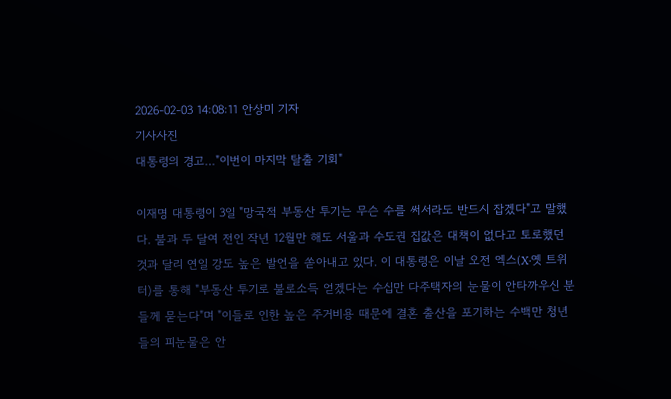2026-02-03 14:08:11 안상미 기자
기사사진
대통령의 경고…"이번이 마지막 탈출 기회"

이재명 대통령이 3일 "망국적 부동산 투기는 무슨 수를 써서라도 반드시 잡겠다"고 말했다. 불과 두 달여 전인 작년 12월만 해도 서울과 수도권 집값은 대책이 없다고 토로했던 것과 달리 연일 강도 높은 발언을 쏟아내고 있다. 이 대통령은 이날 오전 엑스(X·옛 트위터)를 통해 "부동산 투기로 불로소득 얻겠다는 수십만 다주택자의 눈물이 안타까우신 분들께 묻는다"며 "이들로 인한 높은 주거비용 때문에 결혼 출산을 포기하는 수백만 청년들의 피눈물은 안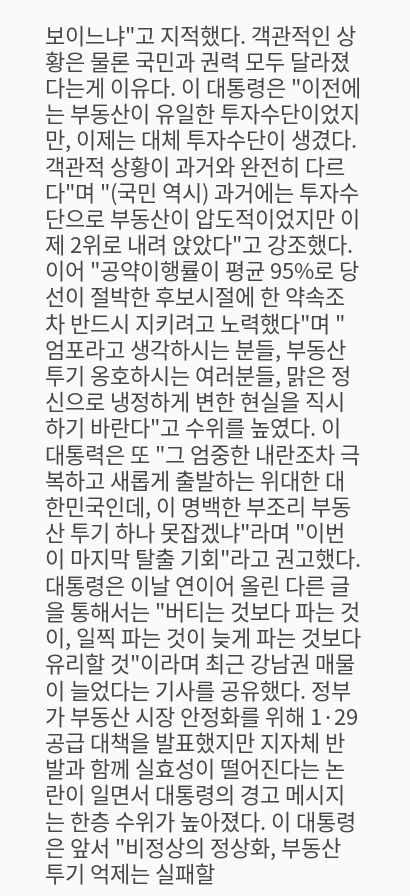보이느냐"고 지적했다. 객관적인 상황은 물론 국민과 권력 모두 달라졌다는게 이유다. 이 대통령은 "이전에는 부동산이 유일한 투자수단이었지만, 이제는 대체 투자수단이 생겼다. 객관적 상황이 과거와 완전히 다르다"며 "(국민 역시) 과거에는 투자수단으로 부동산이 압도적이었지만 이제 2위로 내려 앉았다"고 강조했다. 이어 "공약이행률이 평균 95%로 당선이 절박한 후보시절에 한 약속조차 반드시 지키려고 노력했다"며 "엄포라고 생각하시는 분들, 부동산 투기 옹호하시는 여러분들, 맑은 정신으로 냉정하게 변한 현실을 직시하기 바란다"고 수위를 높였다. 이 대통력은 또 "그 엄중한 내란조차 극복하고 새롭게 출발하는 위대한 대한민국인데, 이 명백한 부조리 부동산 투기 하나 못잡겠냐"라며 "이번이 마지막 탈출 기회"라고 권고했다. 대통령은 이날 연이어 올린 다른 글을 통해서는 "버티는 것보다 파는 것이, 일찍 파는 것이 늦게 파는 것보다 유리할 것"이라며 최근 강남권 매물이 늘었다는 기사를 공유했다. 정부가 부동산 시장 안정화를 위해 1·29 공급 대책을 발표했지만 지자체 반발과 함께 실효성이 떨어진다는 논란이 일면서 대통령의 경고 메시지는 한층 수위가 높아졌다. 이 대통령은 앞서 "비정상의 정상화, 부동산 투기 억제는 실패할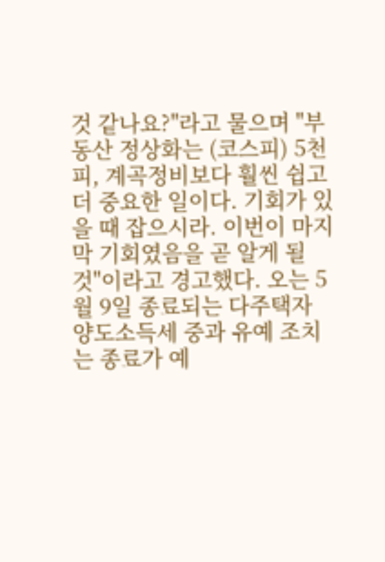것 같나요?"라고 물으며 "부동산 정상화는 (코스피) 5천피, 계곡정비보다 훨씬 쉽고 더 중요한 일이다. 기회가 있을 때 잡으시라. 이번이 마지막 기회였음을 곧 알게 될 것"이라고 경고했다. 오는 5월 9일 종료되는 다주택자 양도소득세 중과 유예 조치는 종료가 예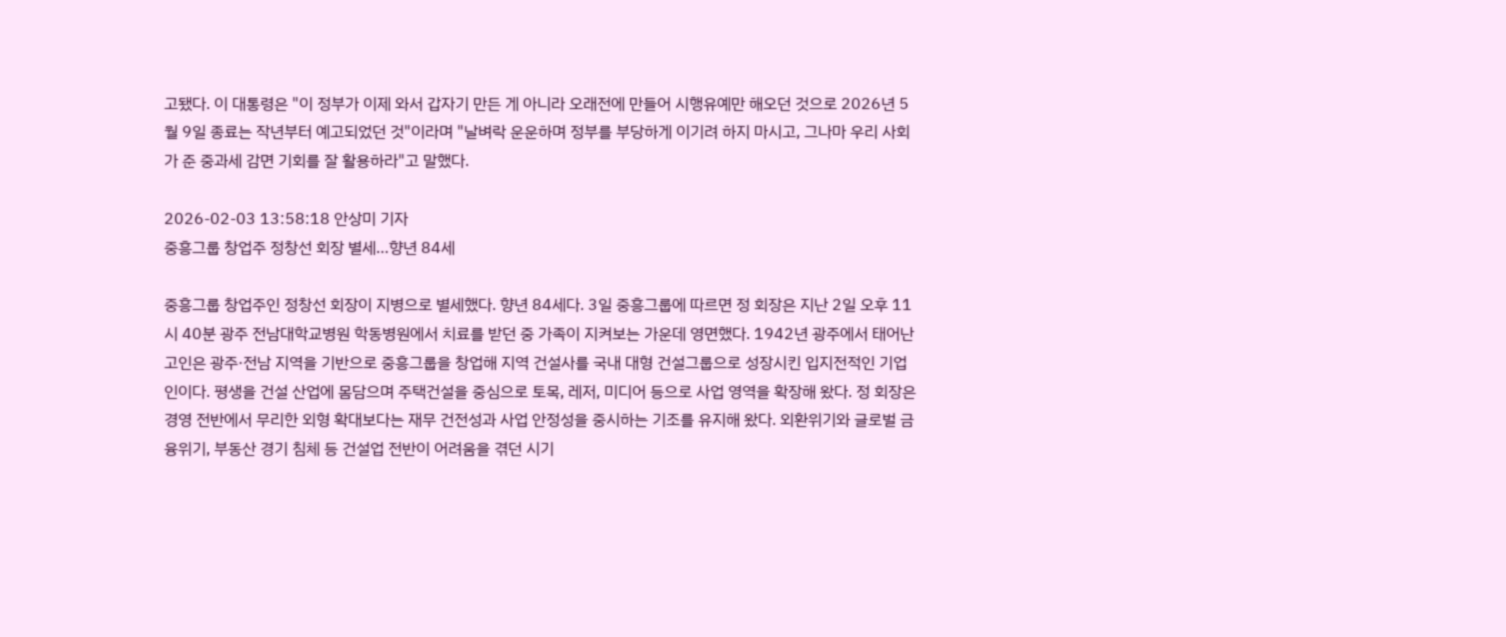고됐다. 이 대통령은 "이 정부가 이제 와서 갑자기 만든 게 아니라 오래전에 만들어 시행유예만 해오던 것으로 2026년 5월 9일 종료는 작년부터 예고되었던 것"이라며 "날벼락 운운하며 정부를 부당하게 이기려 하지 마시고, 그나마 우리 사회가 준 중과세 감면 기회를 잘 활용하라"고 말했다.

2026-02-03 13:58:18 안상미 기자
중흥그룹 창업주 정창선 회장 별세…향년 84세

중흥그룹 창업주인 정창선 회장이 지병으로 별세했다. 향년 84세다. 3일 중흥그룹에 따르면 정 회장은 지난 2일 오후 11시 40분 광주 전남대학교병원 학동병원에서 치료를 받던 중 가족이 지켜보는 가운데 영면했다. 1942년 광주에서 태어난 고인은 광주·전남 지역을 기반으로 중흥그룹을 창업해 지역 건설사를 국내 대형 건설그룹으로 성장시킨 입지전적인 기업인이다. 평생을 건설 산업에 몸담으며 주택건설을 중심으로 토목, 레저, 미디어 등으로 사업 영역을 확장해 왔다. 정 회장은 경영 전반에서 무리한 외형 확대보다는 재무 건전성과 사업 안정성을 중시하는 기조를 유지해 왔다. 외환위기와 글로벌 금융위기, 부동산 경기 침체 등 건설업 전반이 어려움을 겪던 시기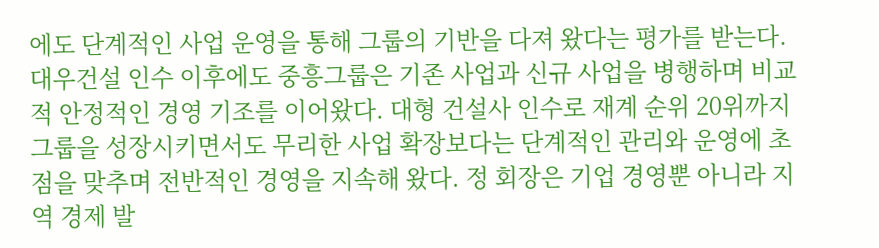에도 단계적인 사업 운영을 통해 그룹의 기반을 다져 왔다는 평가를 받는다. 대우건설 인수 이후에도 중흥그룹은 기존 사업과 신규 사업을 병행하며 비교적 안정적인 경영 기조를 이어왔다. 대형 건설사 인수로 재계 순위 20위까지 그룹을 성장시키면서도 무리한 사업 확장보다는 단계적인 관리와 운영에 초점을 맞추며 전반적인 경영을 지속해 왔다. 정 회장은 기업 경영뿐 아니라 지역 경제 발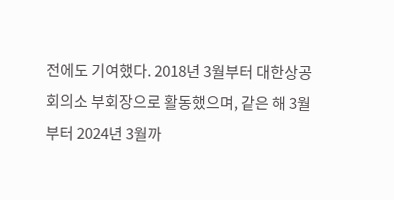전에도 기여했다. 2018년 3월부터 대한상공회의소 부회장으로 활동했으며, 같은 해 3월부터 2024년 3월까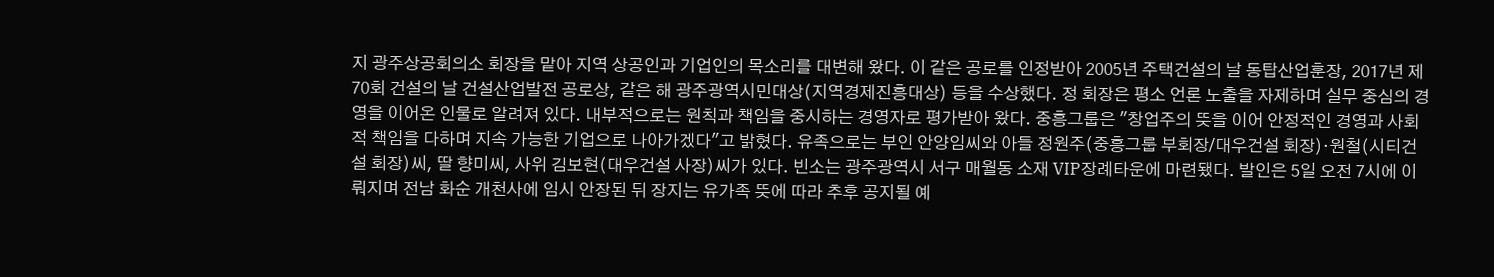지 광주상공회의소 회장을 맡아 지역 상공인과 기업인의 목소리를 대변해 왔다. 이 같은 공로를 인정받아 2005년 주택건설의 날 동탑산업훈장, 2017년 제70회 건설의 날 건설산업발전 공로상, 같은 해 광주광역시민대상(지역경제진흥대상) 등을 수상했다. 정 회장은 평소 언론 노출을 자제하며 실무 중심의 경영을 이어온 인물로 알려져 있다. 내부적으로는 원칙과 책임을 중시하는 경영자로 평가받아 왔다. 중흥그룹은 "창업주의 뜻을 이어 안정적인 경영과 사회적 책임을 다하며 지속 가능한 기업으로 나아가겠다"고 밝혔다. 유족으로는 부인 안양임씨와 아들 정원주(중흥그룹 부회장/대우건설 회장)·원철(시티건설 회장)씨, 딸 향미씨, 사위 김보현(대우건설 사장)씨가 있다. 빈소는 광주광역시 서구 매월동 소재 VIP장례타운에 마련됐다. 발인은 5일 오전 7시에 이뤄지며 전남 화순 개천사에 임시 안장된 뒤 장지는 유가족 뜻에 따라 추후 공지될 예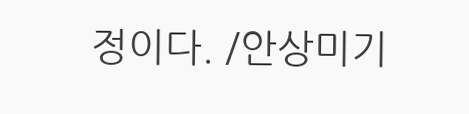정이다. /안상미기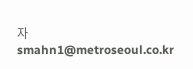자 smahn1@metroseoul.co.kr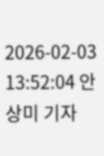2026-02-03 13:52:04 안상미 기자